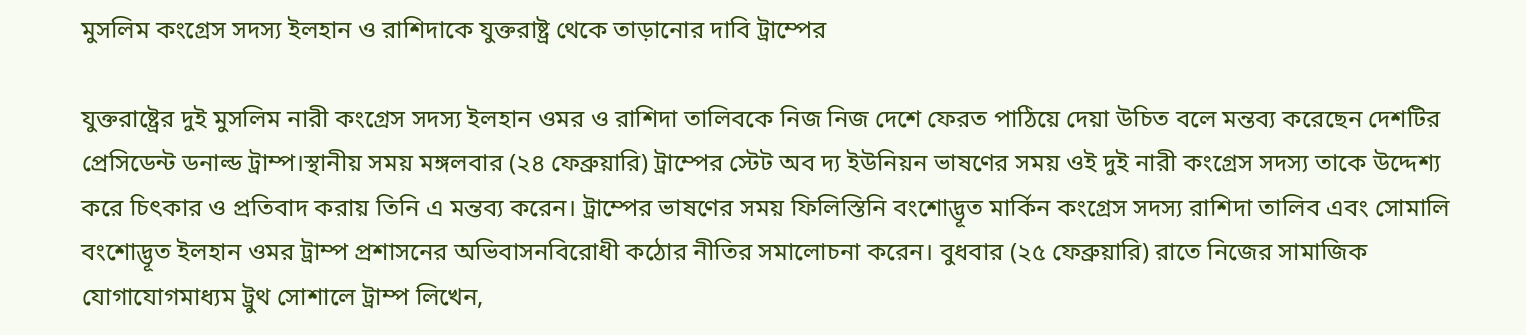মুসলিম কংগ্রেস সদস্য ইলহান ও রাশিদাকে যুক্তরাষ্ট্র থেকে তাড়ানোর দাবি ট্রাম্পের

যুক্তরাষ্ট্রের দুই মুসলিম নারী কংগ্রেস সদস্য ইলহান ওমর ও রাশিদা তালিবকে নিজ নিজ দেশে ফেরত পাঠিয়ে দেয়া উচিত বলে মন্তব্য করেছেন দেশটির প্রেসিডেন্ট ডনাল্ড ট্রাম্প।স্থানীয় সময় মঙ্গলবার (২৪ ফেব্রুয়ারি) ট্রাম্পের স্টেট অব দ্য ইউনিয়ন ভাষণের সময় ওই দুই নারী কংগ্রেস সদস্য তাকে উদ্দেশ্য করে চিৎকার ও প্রতিবাদ করায় তিনি এ মন্তব্য করেন। ট্রাম্পের ভাষণের সময় ফিলিস্তিনি বংশোদ্ভূত মার্কিন কংগ্রেস সদস্য রাশিদা তালিব এবং সোমালি বংশোদ্ভূত ইলহান ওমর ট্রাম্প প্রশাসনের অভিবাসনবিরোধী কঠোর নীতির সমালোচনা করেন। বুধবার (২৫ ফেব্রুয়ারি) রাতে নিজের সামাজিক যোগাযোগমাধ্যম ট্রুথ সোশালে ট্রাম্প লিখেন,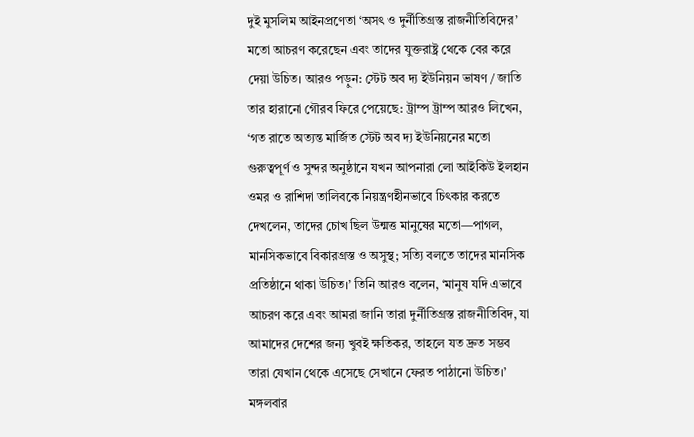দুই মুসলিম আইনপ্রণেতা ‘অসৎ ও দুর্নীতিগ্রস্ত রাজনীতিবিদের’ মতো আচরণ করেছেন এবং তাদের যুক্তরাষ্ট্র থেকে বের করে দেয়া উচিত। আরও পড়ুন: স্টেট অব দ্য ইউনিয়ন ভাষণ / জাতি তার হারানো গৌরব ফিরে পেয়েছে: ট্রাম্প ট্রাম্প আরও লিখেন, ‘গত রাতে অত্যন্ত মার্জিত স্টেট অব দ্য ইউনিয়নের মতো গুরুত্বপূর্ণ ও সুন্দর অনুষ্ঠানে যখন আপনারা লো আইকিউ ইলহান ওমর ও রাশিদা তালিবকে নিয়ন্ত্রণহীনভাবে চিৎকার করতে দেখলেন, তাদের চোখ ছিল উন্মত্ত মানুষের মতো—পাগল, মানসিকভাবে বিকারগ্রস্ত ও অসুস্থ; সত্যি বলতে তাদের মানসিক প্রতিষ্ঠানে থাকা উচিত।’ তিনি আরও বলেন, ‘মানুষ যদি এভাবে আচরণ করে এবং আমরা জানি তারা দুর্নীতিগ্রস্ত রাজনীতিবিদ, যা আমাদের দেশের জন্য খুবই ক্ষতিকর, তাহলে যত দ্রুত সম্ভব তারা যেখান থেকে এসেছে সেখানে ফেরত পাঠানো উচিত।’ মঙ্গলবার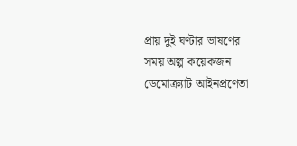প্রায় দুই ঘণ্টার ভাষণের সময় অল্প কয়েকজন ডেমোক্র্যাট আইনপ্রণেতা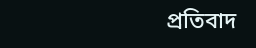প্রতিবাদ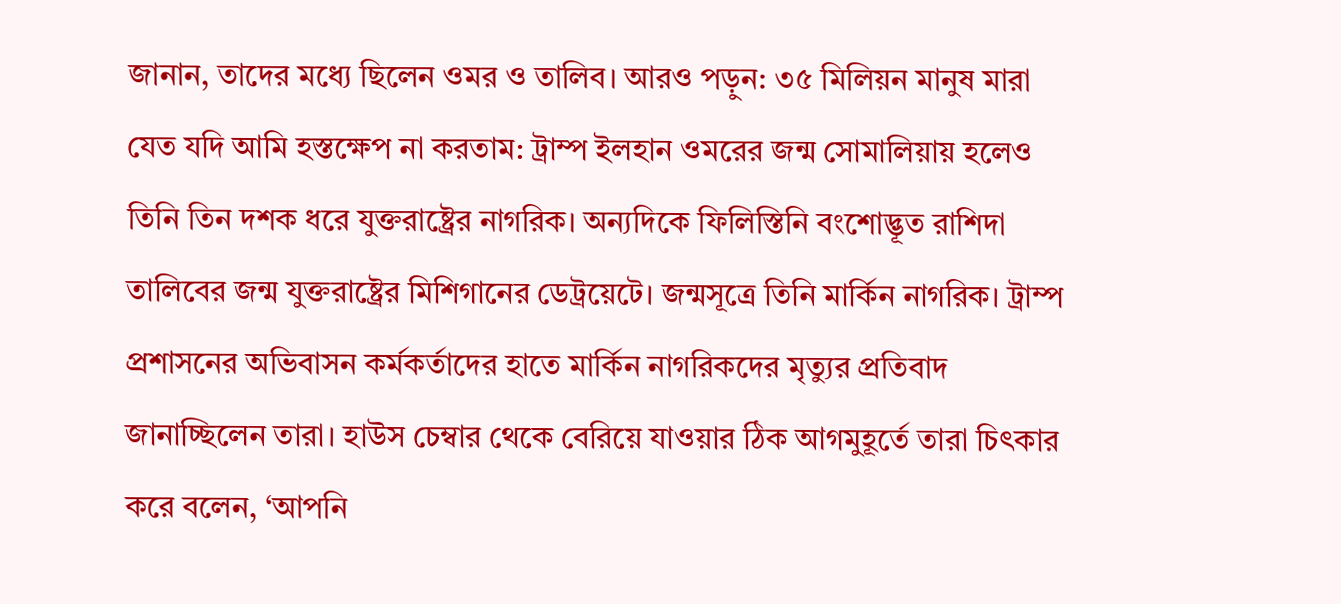জানান, তাদের মধ্যে ছিলেন ওমর ও তালিব। আরও পড়ুন: ৩৫ মিলিয়ন মানুষ মারা যেত যদি আমি হস্তক্ষেপ না করতাম: ট্রাম্প ইলহান ওমরের জন্ম সোমালিয়ায় হলেও তিনি তিন দশক ধরে যুক্তরাষ্ট্রের নাগরিক। অন্যদিকে ফিলিস্তিনি বংশোদ্ভূত রাশিদা তালিবের জন্ম যুক্তরাষ্ট্রের মিশিগানের ডেট্রয়েটে। জন্মসূত্রে তিনি মার্কিন নাগরিক। ট্রাম্প প্রশাসনের অভিবাসন কর্মকর্তাদের হাতে মার্কিন নাগরিকদের মৃত্যুর প্রতিবাদ জানাচ্ছিলেন তারা। হাউস চেম্বার থেকে বেরিয়ে যাওয়ার ঠিক আগমুহূর্তে তারা চিৎকার করে বলেন, ‘আপনি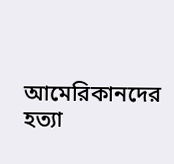আমেরিকানদের হত্যা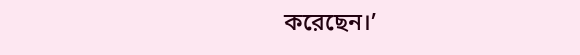করেছেন।’